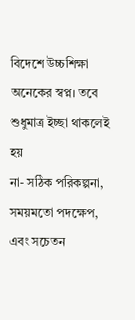বিদেশে উচ্চশিক্ষা অনেকের স্বপ্ন। তবে শুধুমাত্র ইচ্ছা থাকলেই হয়
না- সঠিক পরিকল্পনা, সময়মতো পদক্ষেপ, এবং সচেতন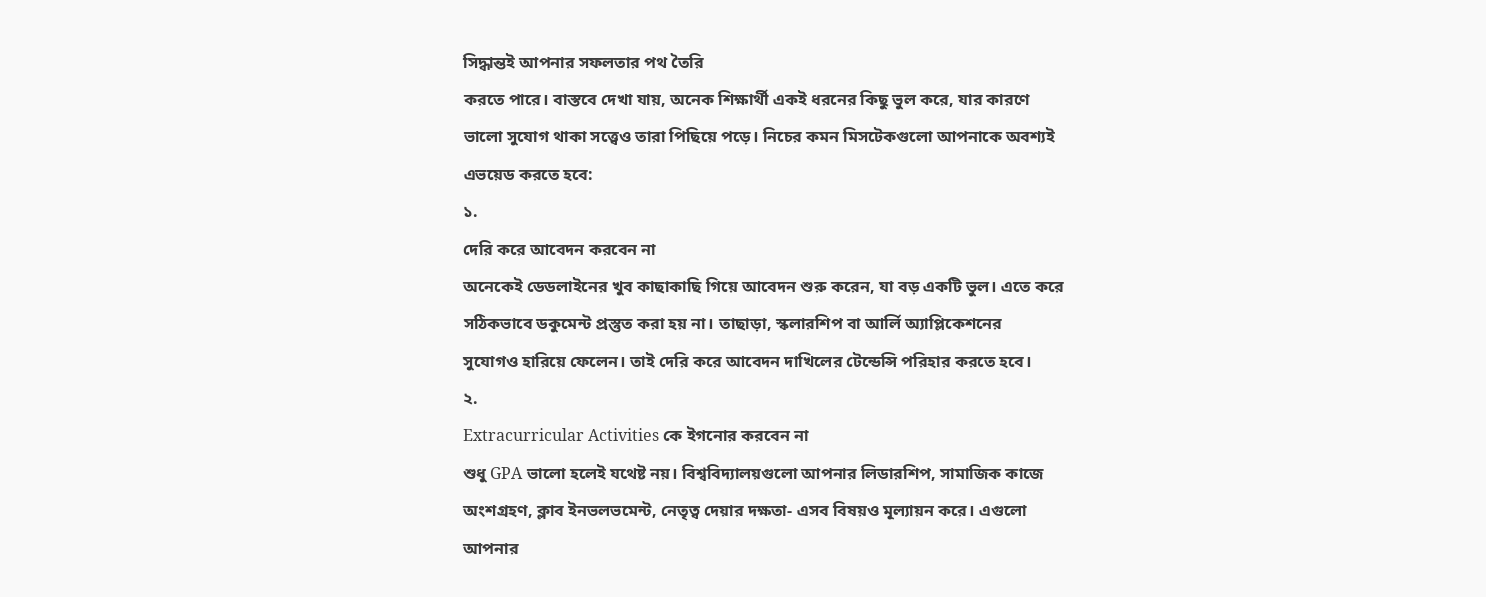সিদ্ধান্তই আপনার সফলতার পথ তৈরি
করতে পারে। বাস্তবে দেখা যায়, অনেক শিক্ষার্থী একই ধরনের কিছু ভুল করে, যার কারণে
ভালো সুযোগ থাকা সত্ত্বেও তারা পিছিয়ে পড়ে। নিচের কমন মিসটেকগুলো আপনাকে অবশ্যই
এভয়েড করতে হবে:
১.
দেরি করে আবেদন করবেন না
অনেকেই ডেডলাইনের খুব কাছাকাছি গিয়ে আবেদন শুরু করেন, যা বড় একটি ভুল। এতে করে
সঠিকভাবে ডকুমেন্ট প্রস্তুত করা হয় না। তাছাড়া, স্কলারশিপ বা আর্লি অ্যাপ্লিকেশনের
সুযোগও হারিয়ে ফেলেন। তাই দেরি করে আবেদন দাখিলের টেন্ডেন্সি পরিহার করতে হবে।
২.
Extracurricular Activities কে ইগনোর করবেন না
শুধু GPA ভালো হলেই যথেষ্ট নয়। বিশ্ববিদ্যালয়গুলো আপনার লিডারশিপ, সামাজিক কাজে
অংশগ্রহণ, ক্লাব ইনভলভমেন্ট, নেতৃত্ব দেয়ার দক্ষতা- এসব বিষয়ও মূল্যায়ন করে। এগুলো
আপনার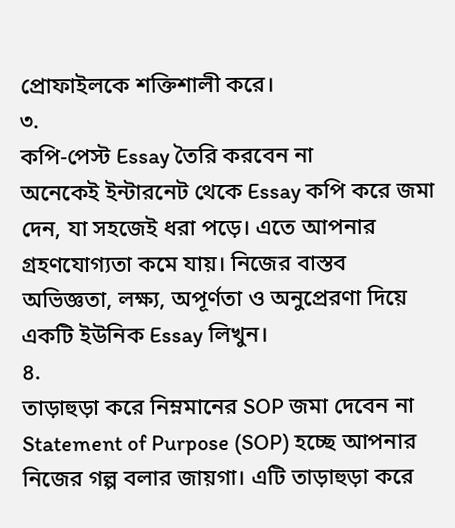প্রোফাইলকে শক্তিশালী করে।
৩.
কপি-পেস্ট Essay তৈরি করবেন না
অনেকেই ইন্টারনেট থেকে Essay কপি করে জমা দেন, যা সহজেই ধরা পড়ে। এতে আপনার
গ্রহণযোগ্যতা কমে যায়। নিজের বাস্তব অভিজ্ঞতা, লক্ষ্য, অপূর্ণতা ও অনুপ্রেরণা দিয়ে
একটি ইউনিক Essay লিখুন।
৪.
তাড়াহুড়া করে নিম্নমানের SOP জমা দেবেন না
Statement of Purpose (SOP) হচ্ছে আপনার নিজের গল্প বলার জায়গা। এটি তাড়াহুড়া করে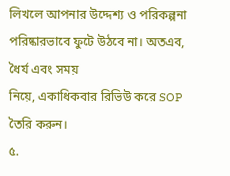লিখলে আপনার উদ্দেশ্য ও পরিকল্পনা পরিষ্কারভাবে ফুটে উঠবে না। অতএব, ধৈর্য এবং সময়
নিয়ে, একাধিকবার রিভিউ করে SOP তৈরি করুন।
৫.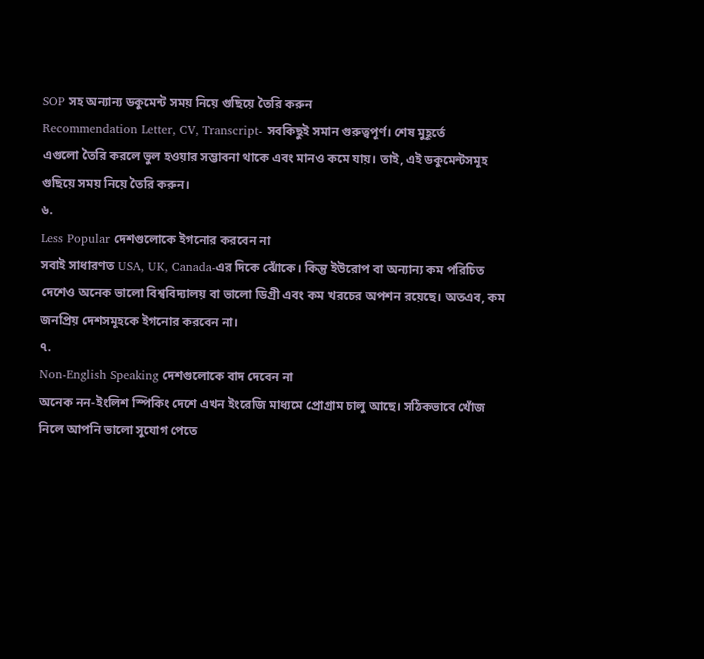SOP সহ অন্যান্য ডকুমেন্ট সময় নিয়ে গুছিয়ে তৈরি করুন
Recommendation Letter, CV, Transcript- সবকিছুই সমান গুরুত্বপূর্ণ। শেষ মুহূর্তে
এগুলো তৈরি করলে ভুল হওয়ার সম্ভাবনা থাকে এবং মানও কমে যায়। তাই, এই ডকুমেন্টসমূহ
গুছিয়ে সময় নিয়ে তৈরি করুন।
৬.
Less Popular দেশগুলোকে ইগনোর করবেন না
সবাই সাধারণত USA, UK, Canada-এর দিকে ঝোঁকে। কিন্তু ইউরোপ বা অন্যান্য কম পরিচিত
দেশেও অনেক ভালো বিশ্ববিদ্যালয় বা ভালো ডিগ্রী এবং কম খরচের অপশন রয়েছে। অতএব, কম
জনপ্রিয় দেশসমূহকে ইগনোর করবেন না।
৭.
Non-English Speaking দেশগুলোকে বাদ দেবেন না
অনেক নন-ইংলিশ স্পিকিং দেশে এখন ইংরেজি মাধ্যমে প্রোগ্রাম চালু আছে। সঠিকভাবে খোঁজ
নিলে আপনি ভালো সুযোগ পেতে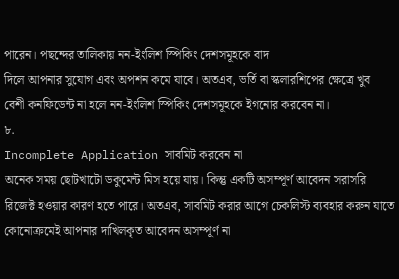পারেন। পছন্দের তালিকায় নন-ইংলিশ স্পিকিং দেশসমূহকে বাদ
দিলে আপনার সুযোগ এবং অপশন কমে যাবে। অতএব, ভর্তি বা স্কলারশিপের ক্ষেত্রে খুব
বেশী কনফিডেন্ট না হলে নন-ইংলিশ স্পিকিং দেশসমূহকে ইগনোর করবেন না।
৮.
Incomplete Application সাবমিট করবেন না
অনেক সময় ছোটখাটো ডকুমেন্ট মিস হয়ে যায়। কিন্তু একটি অসম্পূর্ণ আবেদন সরাসরি
রিজেক্ট হওয়ার কারণ হতে পারে। অতএব, সাবমিট করার আগে চেকলিস্ট ব্যবহার করুন যাতে
কোনোক্রমেই আপনার দাখিলকৃত আবেদন অসম্পূর্ণ না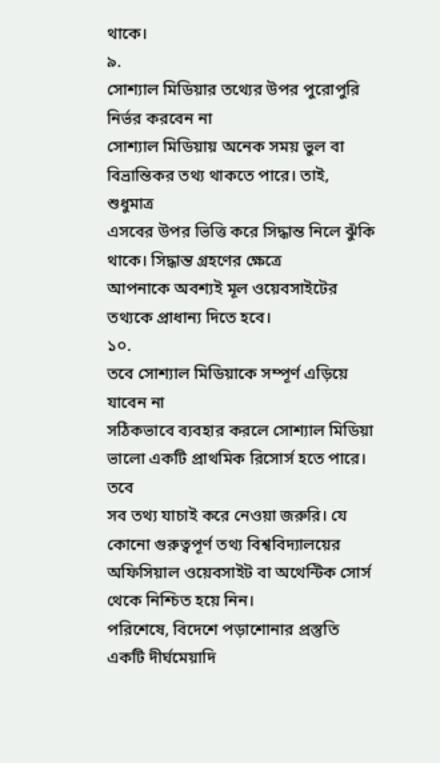থাকে।
৯.
সোশ্যাল মিডিয়ার তথ্যের উপর পুরোপুরি নির্ভর করবেন না
সোশ্যাল মিডিয়ায় অনেক সময় ভুল বা বিভ্রান্তিকর তথ্য থাকতে পারে। তাই, শুধুমাত্র
এসবের উপর ভিত্তি করে সিদ্ধান্ত নিলে ঝুঁকি থাকে। সিদ্ধান্ত গ্রহণের ক্ষেত্রে
আপনাকে অবশ্যই মূল ওয়েবসাইটের তথ্যকে প্রাধান্য দিতে হবে।
১০.
তবে সোশ্যাল মিডিয়াকে সম্পূর্ণ এড়িয়ে যাবেন না
সঠিকভাবে ব্যবহার করলে সোশ্যাল মিডিয়া ভালো একটি প্রাথমিক রিসোর্স হতে পারে। তবে
সব তথ্য যাচাই করে নেওয়া জরুরি। যে কোনো গুরুত্বপূর্ণ তথ্য বিশ্ববিদ্যালয়ের
অফিসিয়াল ওয়েবসাইট বা অথেন্টিক সোর্স থেকে নিশ্চিত হয়ে নিন।
পরিশেষে, বিদেশে পড়াশোনার প্রস্তুতি একটি দীর্ঘমেয়াদি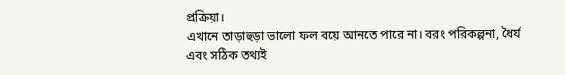প্রক্রিয়া।
এখানে তাড়াহুড়া ভালো ফল বয়ে আনতে পারে না। বরং পরিকল্পনা, ধৈর্য এবং সঠিক তথ্যই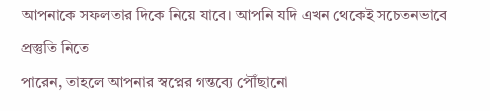আপনাকে সফলতার দিকে নিয়ে যাবে। আপনি যদি এখন থেকেই সচেতনভাবে প্রস্তুতি নিতে
পারেন, তাহলে আপনার স্বপ্নের গন্তব্যে পৌঁছানো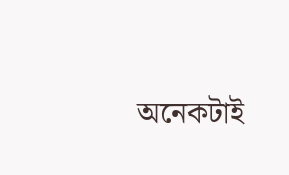অনেকটাই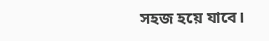সহজ হয়ে যাবে।